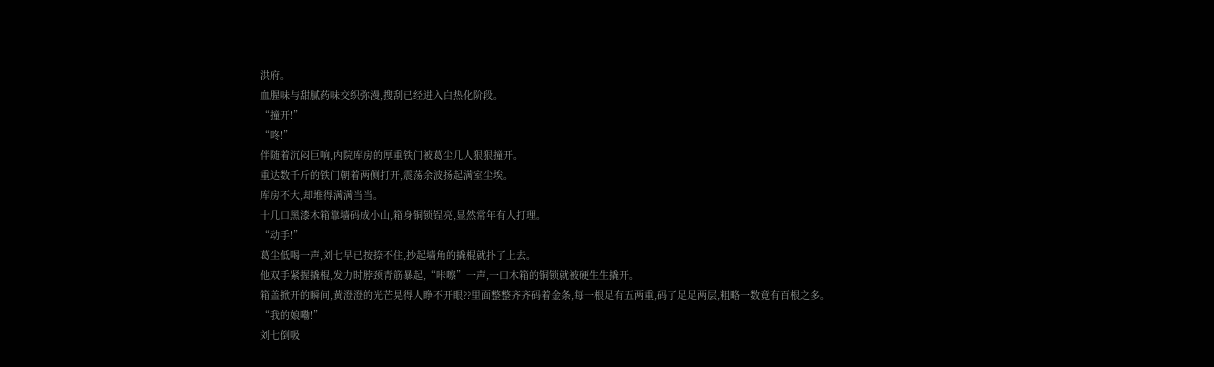洪府。
血腥味与甜腻药味交织弥漫,搜刮已经进入白热化阶段。
“撞开!”
“咚!”
伴随着沉闷巨响,内院库房的厚重铁门被葛尘几人狠狠撞开。
重达数千斤的铁门朝着两侧打开,震荡余波扬起满室尘埃。
库房不大,却堆得满满当当。
十几口黑漆木箱靠墙码成小山,箱身铜锁锃亮,显然常年有人打理。
“动手!”
葛尘低喝一声,刘七早已按捺不住,抄起墙角的撬棍就扑了上去。
他双手紧握撬棍,发力时脖颈青筋暴起,“咔嚓”一声,一口木箱的铜锁就被硬生生撬开。
箱盖掀开的瞬间,黄澄澄的光芒晃得人睁不开眼??里面整整齐齐码着金条,每一根足有五两重,码了足足两层,粗略一数竟有百根之多。
“我的娘嘞!”
刘七倒吸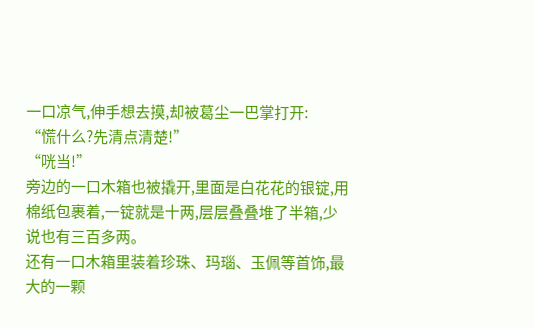一口凉气,伸手想去摸,却被葛尘一巴掌打开:
“慌什么?先清点清楚!”
“咣当!”
旁边的一口木箱也被撬开,里面是白花花的银锭,用棉纸包裹着,一锭就是十两,层层叠叠堆了半箱,少说也有三百多两。
还有一口木箱里装着珍珠、玛瑙、玉佩等首饰,最大的一颗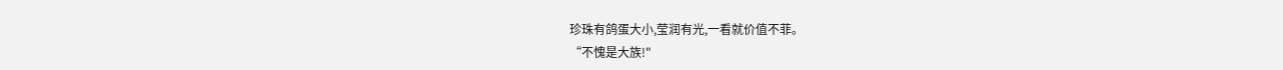珍珠有鸽蛋大小,莹润有光,一看就价值不菲。
“不愧是大族!"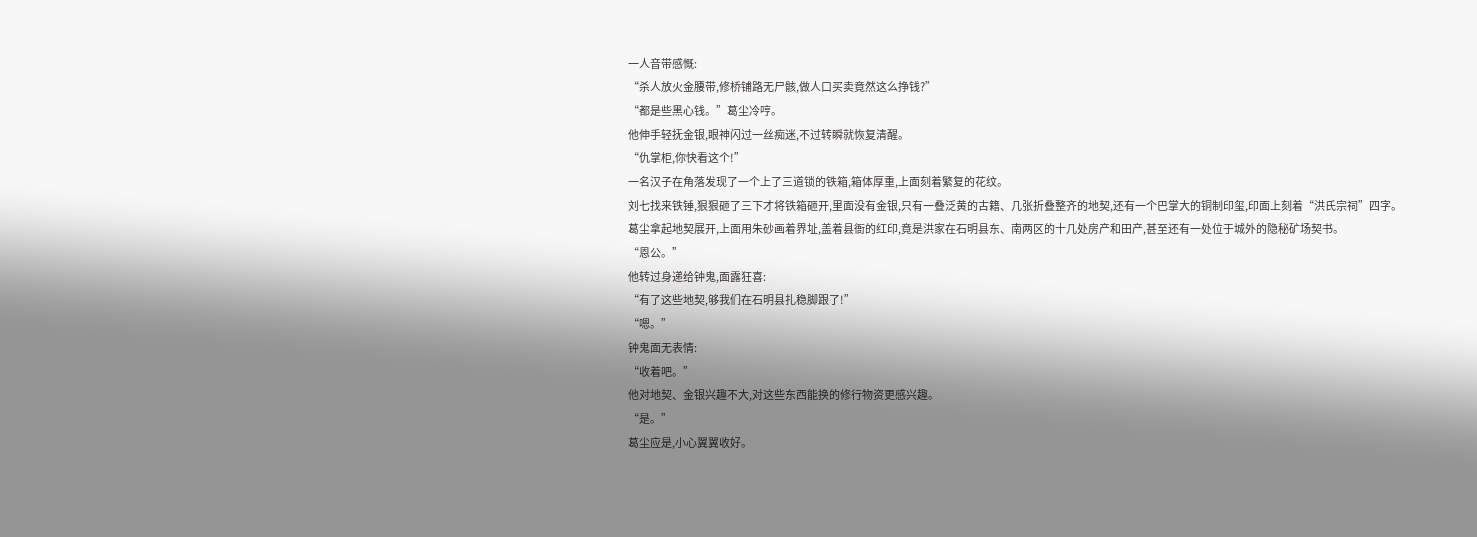一人音带感慨:
“杀人放火金腰带,修桥铺路无尸骸,做人口买卖竟然这么挣钱?”
“都是些黑心钱。”葛尘冷哼。
他伸手轻抚金银,眼神闪过一丝痴迷,不过转瞬就恢复清醒。
“仇掌柜,你快看这个!”
一名汉子在角落发现了一个上了三道锁的铁箱,箱体厚重,上面刻着繁复的花纹。
刘七找来铁锤,狠狠砸了三下才将铁箱砸开,里面没有金银,只有一叠泛黄的古籍、几张折叠整齐的地契,还有一个巴掌大的铜制印玺,印面上刻着“洪氏宗祠”四字。
葛尘拿起地契展开,上面用朱砂画着界址,盖着县衙的红印,竟是洪家在石明县东、南两区的十几处房产和田产,甚至还有一处位于城外的隐秘矿场契书。
“恩公。”
他转过身递给钟鬼,面露狂喜:
“有了这些地契,够我们在石明县扎稳脚跟了!”
“嗯。”
钟鬼面无表情:
“收着吧。”
他对地契、金银兴趣不大,对这些东西能换的修行物资更感兴趣。
“是。”
葛尘应是,小心翼翼收好。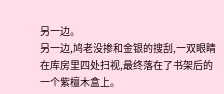另一边。
另一边,鸠老没掺和金银的搜刮,一双眼睛在库房里四处扫视,最终落在了书架后的一个紫檀木盒上。